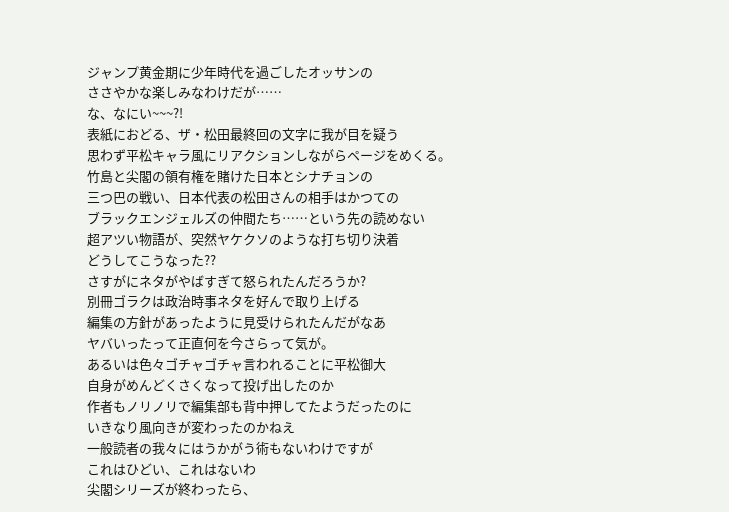ジャンプ黄金期に少年時代を過ごしたオッサンの
ささやかな楽しみなわけだが……
な、なにい~~~?!
表紙におどる、ザ・松田最終回の文字に我が目を疑う
思わず平松キャラ風にリアクションしながらページをめくる。
竹島と尖閣の領有権を賭けた日本とシナチョンの
三つ巴の戦い、日本代表の松田さんの相手はかつての
ブラックエンジェルズの仲間たち……という先の読めない
超アツい物語が、突然ヤケクソのような打ち切り決着
どうしてこうなった??
さすがにネタがやばすぎて怒られたんだろうか?
別冊ゴラクは政治時事ネタを好んで取り上げる
編集の方針があったように見受けられたんだがなあ
ヤバいったって正直何を今さらって気が。
あるいは色々ゴチャゴチャ言われることに平松御大
自身がめんどくさくなって投げ出したのか
作者もノリノリで編集部も背中押してたようだったのに
いきなり風向きが変わったのかねえ
一般読者の我々にはうかがう術もないわけですが
これはひどい、これはないわ
尖閣シリーズが終わったら、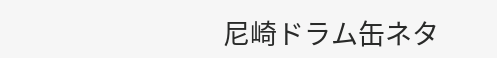尼崎ドラム缶ネタ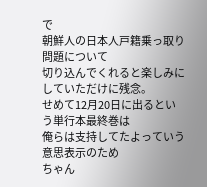で
朝鮮人の日本人戸籍乗っ取り問題について
切り込んでくれると楽しみにしていただけに残念。
せめて12月20日に出るという単行本最終巻は
俺らは支持してたよっていう意思表示のため
ちゃん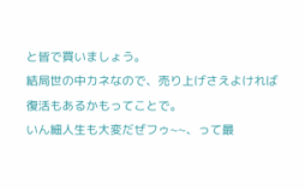と皆で買いましょう。
結局世の中カネなので、売り上げさえよければ
復活もあるかもってことで。
いん細人生も大変だぜフゥ~~、って最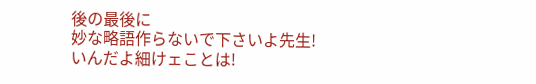後の最後に
妙な略語作らないで下さいよ先生!
いんだよ細けェことは!